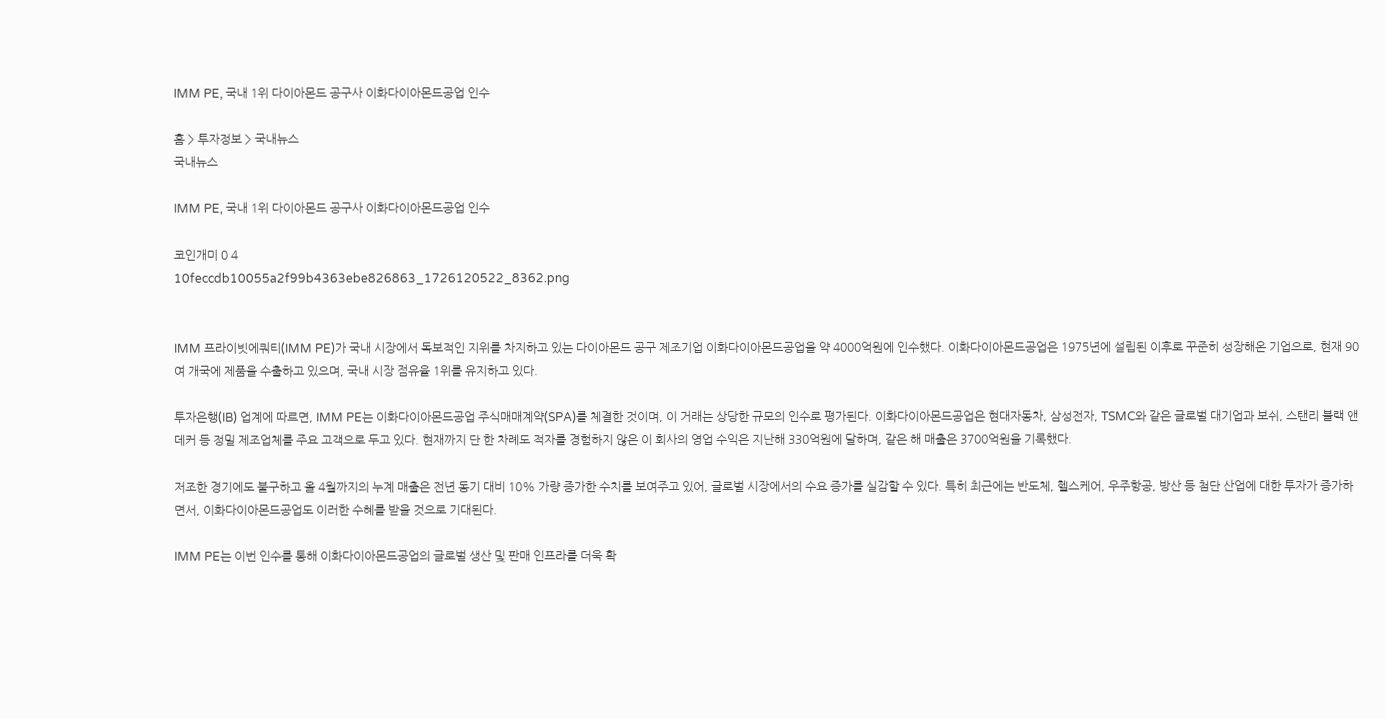IMM PE, 국내 1위 다이아몬드 공구사 이화다이아몬드공업 인수

홈 > 투자정보 > 국내뉴스
국내뉴스

IMM PE, 국내 1위 다이아몬드 공구사 이화다이아몬드공업 인수

코인개미 0 4
10feccdb10055a2f99b4363ebe826863_1726120522_8362.png


IMM 프라이빗에쿼티(IMM PE)가 국내 시장에서 독보적인 지위를 차지하고 있는 다이아몬드 공구 제조기업 이화다이아몬드공업을 약 4000억원에 인수했다. 이화다이아몬드공업은 1975년에 설립된 이후로 꾸준히 성장해온 기업으로, 현재 90여 개국에 제품을 수출하고 있으며, 국내 시장 점유율 1위를 유지하고 있다.

투자은행(IB) 업계에 따르면, IMM PE는 이화다이아몬드공업 주식매매계약(SPA)를 체결한 것이며, 이 거래는 상당한 규모의 인수로 평가된다. 이화다이아몬드공업은 현대자동차, 삼성전자, TSMC와 같은 글로벌 대기업과 보쉬, 스탠리 블랙 앤 데커 등 정밀 제조업체를 주요 고객으로 두고 있다. 현재까지 단 한 차례도 적자를 경험하지 않은 이 회사의 영업 수익은 지난해 330억원에 달하며, 같은 해 매출은 3700억원을 기록했다.

저조한 경기에도 불구하고 올 4월까지의 누계 매출은 전년 동기 대비 10% 가량 증가한 수치를 보여주고 있어, 글로벌 시장에서의 수요 증가를 실감할 수 있다. 특히 최근에는 반도체, 헬스케어, 우주항공, 방산 등 첨단 산업에 대한 투자가 증가하면서, 이화다이아몬드공업도 이러한 수혜를 받을 것으로 기대된다.

IMM PE는 이번 인수를 통해 이화다이아몬드공업의 글로벌 생산 및 판매 인프라를 더욱 확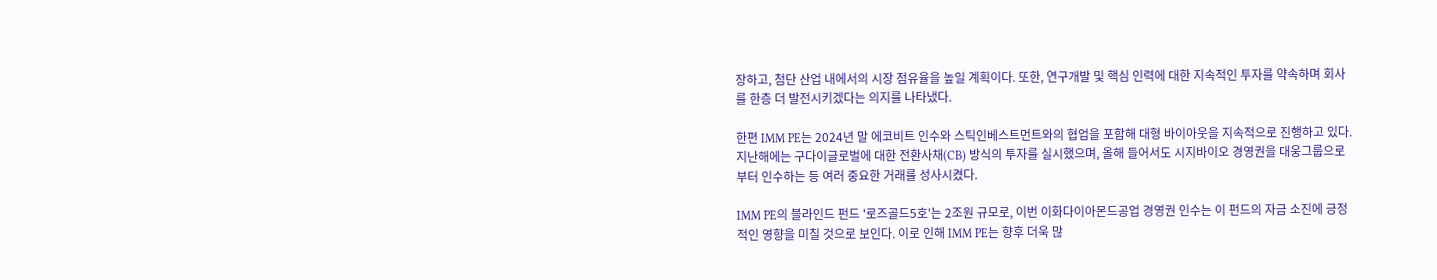장하고, 첨단 산업 내에서의 시장 점유율을 높일 계획이다. 또한, 연구개발 및 핵심 인력에 대한 지속적인 투자를 약속하며 회사를 한층 더 발전시키겠다는 의지를 나타냈다.

한편 IMM PE는 2024년 말 에코비트 인수와 스틱인베스트먼트와의 협업을 포함해 대형 바이아웃을 지속적으로 진행하고 있다. 지난해에는 구다이글로벌에 대한 전환사채(CB) 방식의 투자를 실시했으며, 올해 들어서도 시지바이오 경영권을 대웅그룹으로부터 인수하는 등 여러 중요한 거래를 성사시켰다.

IMM PE의 블라인드 펀드 '로즈골드5호'는 2조원 규모로, 이번 이화다이아몬드공업 경영권 인수는 이 펀드의 자금 소진에 긍정적인 영향을 미칠 것으로 보인다. 이로 인해 IMM PE는 향후 더욱 많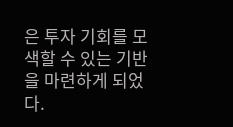은 투자 기회를 모색할 수 있는 기반을 마련하게 되었다.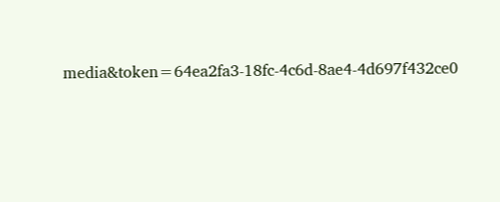media&token=64ea2fa3-18fc-4c6d-8ae4-4d697f432ce0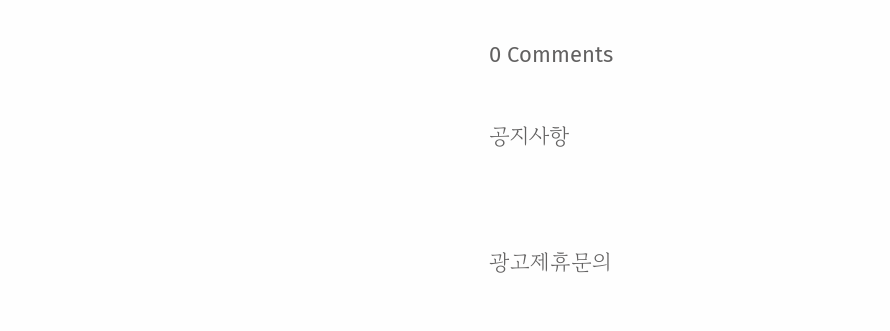0 Comments

공지사항


광고제휴문의